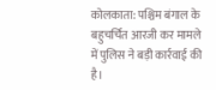कोलकाता: पश्चिम बंगाल के बहुचर्चित आरजी कर मामले में पुलिस ने बड़ी कार्रवाई की है।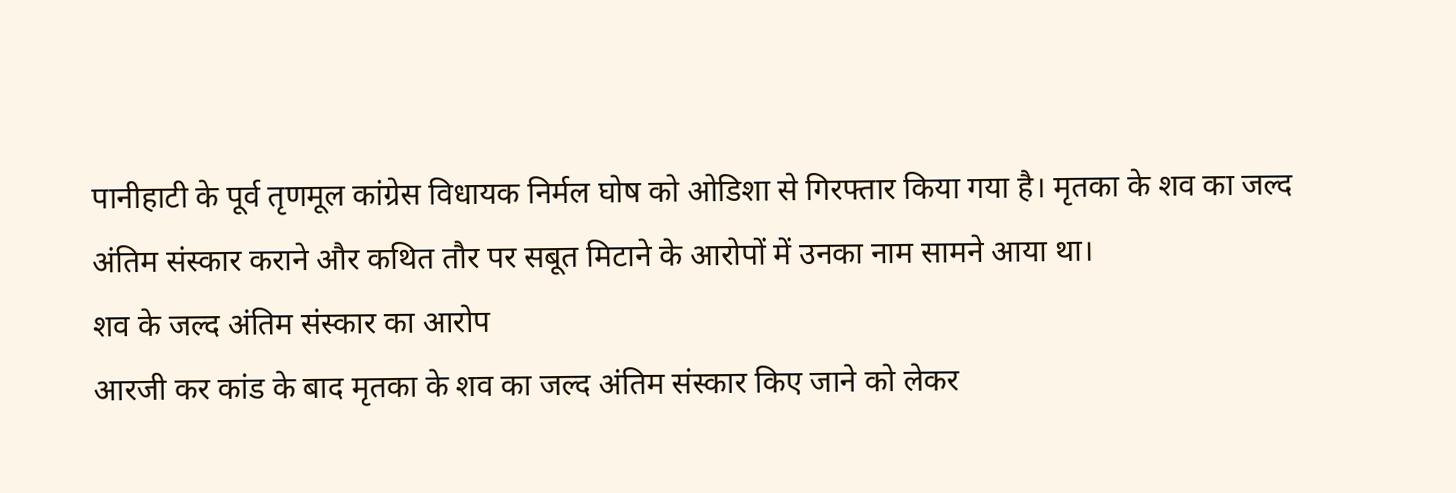पानीहाटी के पूर्व तृणमूल कांग्रेस विधायक निर्मल घोष को ओडिशा से गिरफ्तार किया गया है। मृतका के शव का जल्द अंतिम संस्कार कराने और कथित तौर पर सबूत मिटाने के आरोपों में उनका नाम सामने आया था।
शव के जल्द अंतिम संस्कार का आरोप
आरजी कर कांड के बाद मृतका के शव का जल्द अंतिम संस्कार किए जाने को लेकर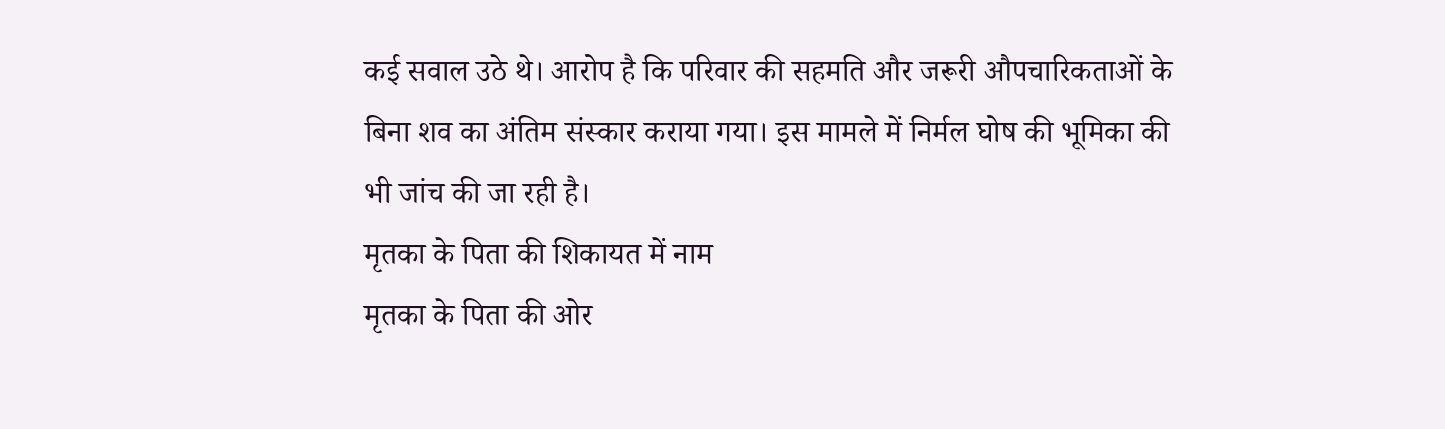कई सवाल उठे थे। आरोप है कि परिवार की सहमति और जरूरी औपचारिकताओं के बिना शव का अंतिम संस्कार कराया गया। इस मामले में निर्मल घोष की भूमिका की भी जांच की जा रही है।
मृतका के पिता की शिकायत में नाम
मृतका के पिता की ओर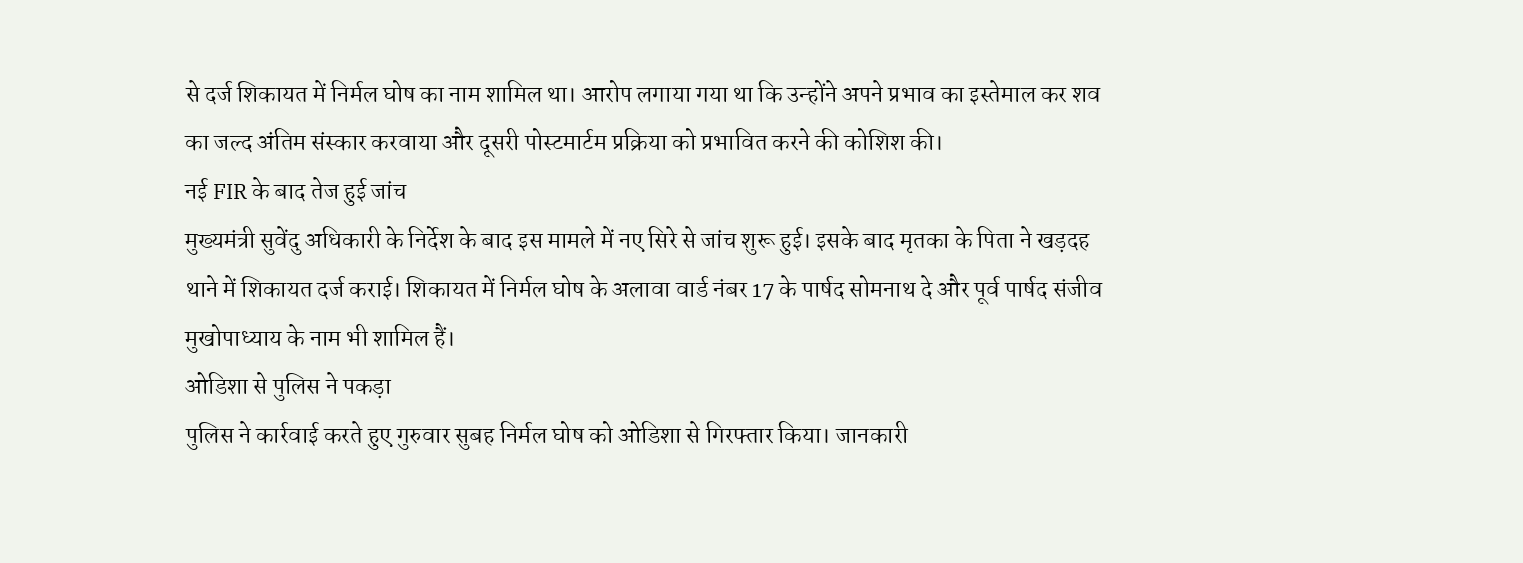से दर्ज शिकायत में निर्मल घोष का नाम शामिल था। आरोप लगाया गया था कि उन्होंने अपने प्रभाव का इस्तेमाल कर शव का जल्द अंतिम संस्कार करवाया और दूसरी पोस्टमार्टम प्रक्रिया को प्रभावित करने की कोशिश की।
नई FIR के बाद तेज हुई जांच
मुख्यमंत्री सुवेंदु अधिकारी के निर्देश के बाद इस मामले में नए सिरे से जांच शुरू हुई। इसके बाद मृतका के पिता ने खड़दह थाने में शिकायत दर्ज कराई। शिकायत में निर्मल घोष के अलावा वार्ड नंबर 17 के पार्षद सोमनाथ दे और पूर्व पार्षद संजीव मुखोपाध्याय के नाम भी शामिल हैं।
ओडिशा से पुलिस ने पकड़ा
पुलिस ने कार्रवाई करते हुए गुरुवार सुबह निर्मल घोष को ओडिशा से गिरफ्तार किया। जानकारी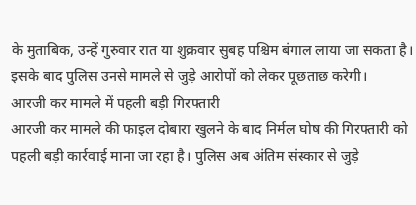के मुताबिक, उन्हें गुरुवार रात या शुक्रवार सुबह पश्चिम बंगाल लाया जा सकता है। इसके बाद पुलिस उनसे मामले से जुड़े आरोपों को लेकर पूछताछ करेगी।
आरजी कर मामले में पहली बड़ी गिरफ्तारी
आरजी कर मामले की फाइल दोबारा खुलने के बाद निर्मल घोष की गिरफ्तारी को पहली बड़ी कार्रवाई माना जा रहा है। पुलिस अब अंतिम संस्कार से जुड़े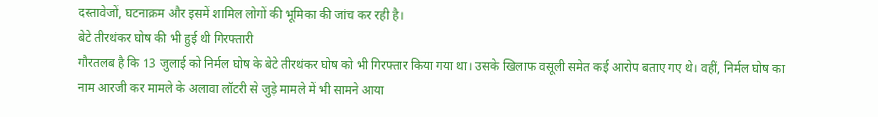दस्तावेजों, घटनाक्रम और इसमें शामिल लोगों की भूमिका की जांच कर रही है।
बेटे तीरथंकर घोष की भी हुई थी गिरफ्तारी
गौरतलब है कि 13 जुलाई को निर्मल घोष के बेटे तीरथंकर घोष को भी गिरफ्तार किया गया था। उसके खिलाफ वसूली समेत कई आरोप बताए गए थे। वहीं, निर्मल घोष का नाम आरजी कर मामले के अलावा लॉटरी से जुड़े मामले में भी सामने आया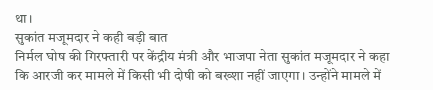था।
सुकांत मजूमदार ने कही बड़ी बात
निर्मल घोष की गिरफ्तारी पर केंद्रीय मंत्री और भाजपा नेता सुकांत मजूमदार ने कहा कि आरजी कर मामले में किसी भी दोषी को बख्शा नहीं जाएगा। उन्होंने मामले में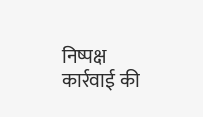निष्पक्ष कार्रवाई की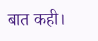बात कही।